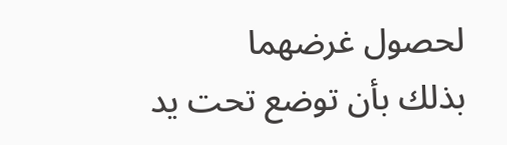لحصول غرضهما
بذلك بأن توضع تحت يد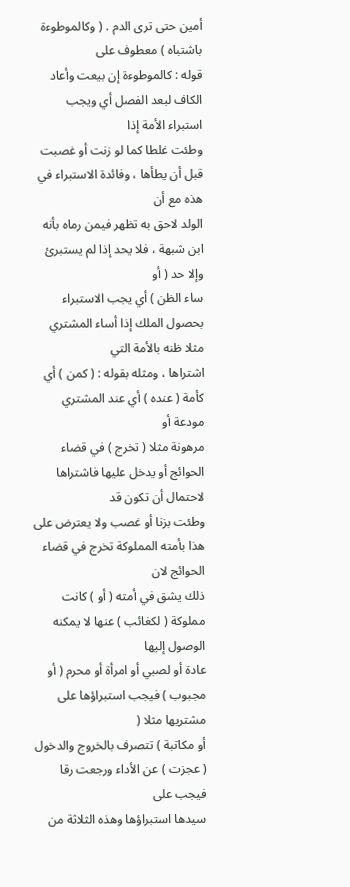أمين حتى ترى الدم . ( وكالموطوءة باشتباه ) معطوف على
قوله : كالموطوءة إن بيعت وأعاد الكاف لبعد الفصل أي ويجب استبراء الأمة إذا
وطئت غلطا كما لو زنت أو غصبت قبل أن يطأها ، وفائدة الاستبراء في هذه مع أن
الولد لاحق به تظهر فيمن رماه بأنه ابن شبهة ، فلا يحد إذا لم يستبرئ وإلا حد ( أو
ساء الظن ) أي يجب الاستبراء بحصول الملك إذا أساء المشتري مثلا ظنه بالأمة التي
اشتراها ، ومثله بقوله : ( كمن ) أي كأمة ( عنده ) أي عند المشتري مودعة أو
مرهونة مثلا ( تخرج ) في قضاء الحوائج أو يدخل عليها فاشتراها لاحتمال أن تكون قد
وطئت بزنا أو غصب ولا يعترض على هذا بأمته المملوكة تخرج في قضاء الحوائج لان
ذلك يشق في أمته ( أو ) كانت مملوكة ( لكغائب ) عنها لا يمكنه الوصول إليها
عادة أو لصبي أو امرأة أو محرم ( أو مجبوب ) فيجب استبراؤها على مشتريها مثلا (
أو مكاتبة ) تتصرف بالخروج والدخول ( عجزت ) عن الأداء ورجعت رقا فيجب على
سيدها استبراؤها وهذه الثلاثة من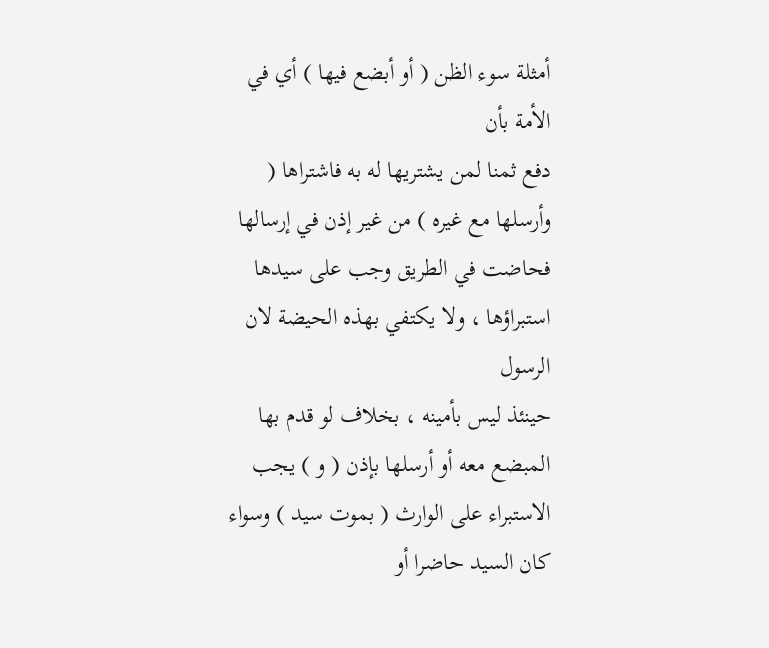أمثلة سوء الظن ( أو أبضع فيها ) أي في الأمة بأن
دفع ثمنا لمن يشتريها له به فاشتراها ( وأرسلها مع غيره ) من غير إذن في إرسالها
فحاضت في الطريق وجب على سيدها استبراؤها ، ولا يكتفي بهذه الحيضة لان الرسول
حينئذ ليس بأمينه ، بخلاف لو قدم بها المبضع معه أو أرسلها بإذن ( و ) يجب
الاستبراء على الوارث ( بموت سيد ) وسواء كان السيد حاضرا أو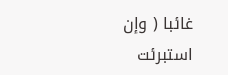غائبا ( وإن
استبرئت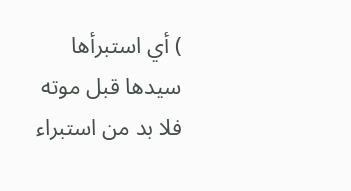) أي استبرأها سيدها قبل موته فلا بد من استبراء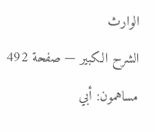الوارث
الشرح الكبير — صفحة 492
مساهمون: أبي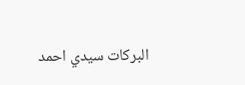البركات سيدي احمد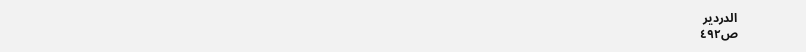الدردير
ص٤٩٢